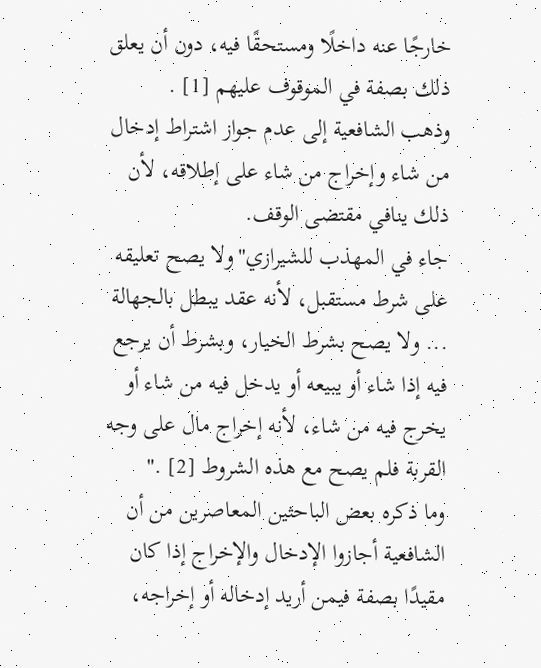خارجًا عنه داخلًا ومستحقًا فيه، دون أن يعلق ذلك بصفة في الموقوف عليهم [1] .
وذهب الشافعية إلى عدم جواز اشتراط إدخال من شاء وإخراج من شاء على إطلاقه، لأن ذلك ينافي مقتضى الوقف.
جاء في المهذب للشيرازي"ولا يصح تعليقه على شرط مستقبل، لأنه عقد يبطل بالجهالة ... ولا يصح بشرط الخيار، وبشرط أن يرجع فيه إذا شاء أو يبيعه أو يدخل فيه من شاء أو يخرج فيه من شاء، لأنه إخراج مال على وجه القربة فلم يصح مع هذه الشروط [2] ."
وما ذكره بعض الباحثين المعاصرين من أن الشافعية أجازوا الإدخال والإخراج إذا كان مقيدًا بصفة فيمن أريد إدخاله أو إخراجه،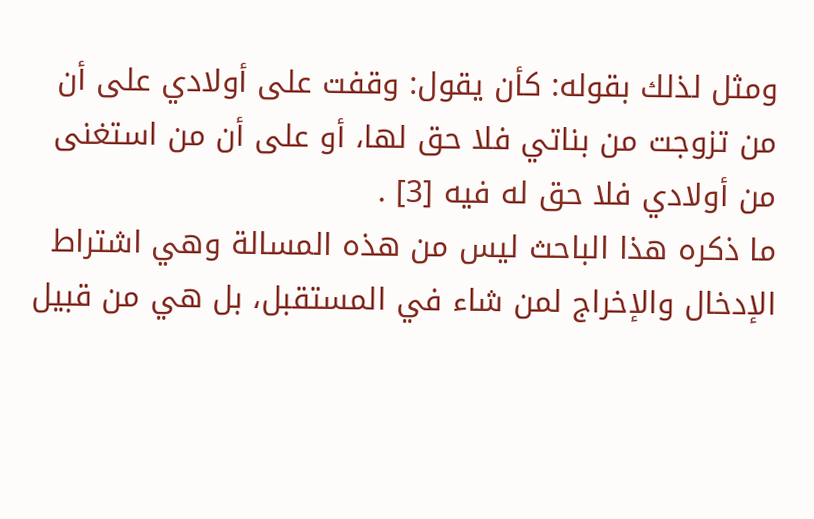ومثل لذلك بقوله: كأن يقول: وقفت على أولادي على أن من تزوجت من بناتي فلا حق لها، أو على أن من استغنى من أولادي فلا حق له فيه [3] .
ما ذكره هذا الباحث ليس من هذه المسالة وهي اشتراط الإدخال والإخراج لمن شاء في المستقبل، بل هي من قبيل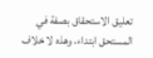تعليق الاستحقاق بصفة في المستحق ابتداء، وهذه لا خلاف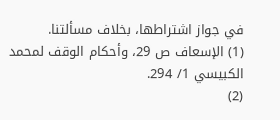في جواز اشتراطها، بخلاف مسألتنا.
(1) الإسعاف ص 29، وأحكام الوقف لمحمد الكبيسي 1/ 294.
(2)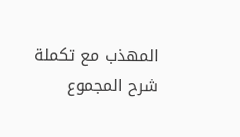المهذب مع تكملة شرح المجموع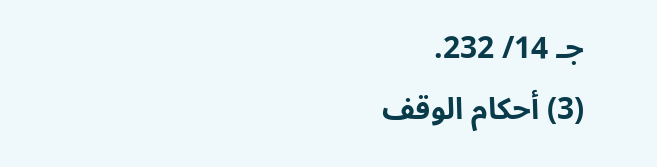جـ 14/ 232.
(3) أحكام الوقف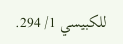للكبيسي 1/ 294.